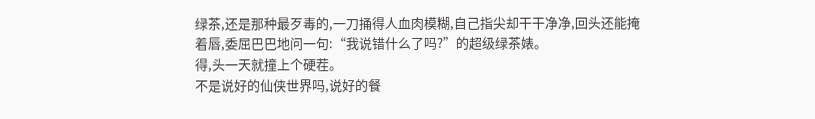绿茶,还是那种最歹毒的,一刀捅得人血肉模糊,自己指尖却干干净净,回头还能掩着唇,委屈巴巴地问一句:“我说错什么了吗?”的超级绿茶婊。
得,头一天就撞上个硬茬。
不是说好的仙侠世界吗,说好的餐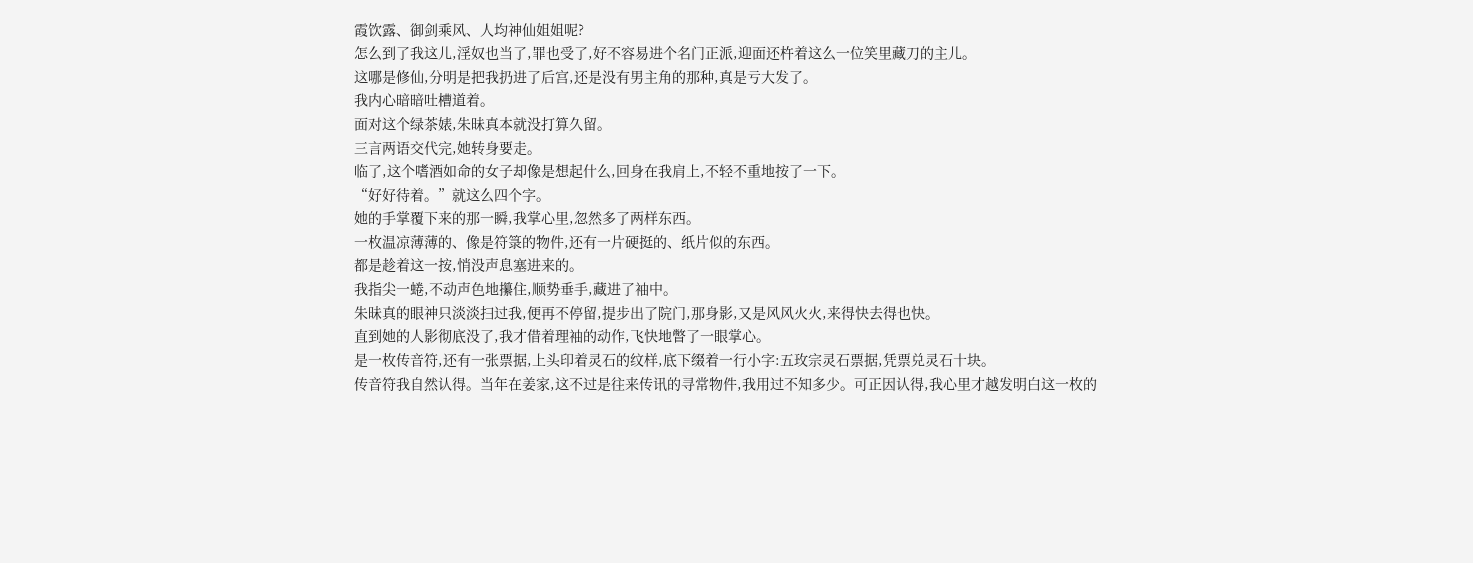霞饮露、御剑乘风、人均神仙姐姐呢?
怎么到了我这儿,淫奴也当了,罪也受了,好不容易进个名门正派,迎面还杵着这么一位笑里藏刀的主儿。
这哪是修仙,分明是把我扔进了后宫,还是没有男主角的那种,真是亏大发了。
我内心暗暗吐槽道着。
面对这个绿茶婊,朱昧真本就没打算久留。
三言两语交代完,她转身要走。
临了,这个嗜酒如命的女子却像是想起什么,回身在我肩上,不轻不重地按了一下。
“好好待着。”就这么四个字。
她的手掌覆下来的那一瞬,我掌心里,忽然多了两样东西。
一枚温凉薄薄的、像是符箓的物件,还有一片硬挺的、纸片似的东西。
都是趁着这一按,悄没声息塞进来的。
我指尖一蜷,不动声色地攥住,顺势垂手,藏进了袖中。
朱昧真的眼神只淡淡扫过我,便再不停留,提步出了院门,那身影,又是风风火火,来得快去得也快。
直到她的人影彻底没了,我才借着理袖的动作,飞快地瞥了一眼掌心。
是一枚传音符,还有一张票据,上头印着灵石的纹样,底下缀着一行小字:五玫宗灵石票据,凭票兑灵石十块。
传音符我自然认得。当年在姜家,这不过是往来传讯的寻常物件,我用过不知多少。可正因认得,我心里才越发明白这一枚的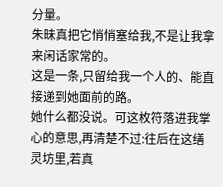分量。
朱昧真把它悄悄塞给我,不是让我拿来闲话家常的。
这是一条,只留给我一个人的、能直接递到她面前的路。
她什么都没说。可这枚符落进我掌心的意思,再清楚不过:往后在这缮灵坊里,若真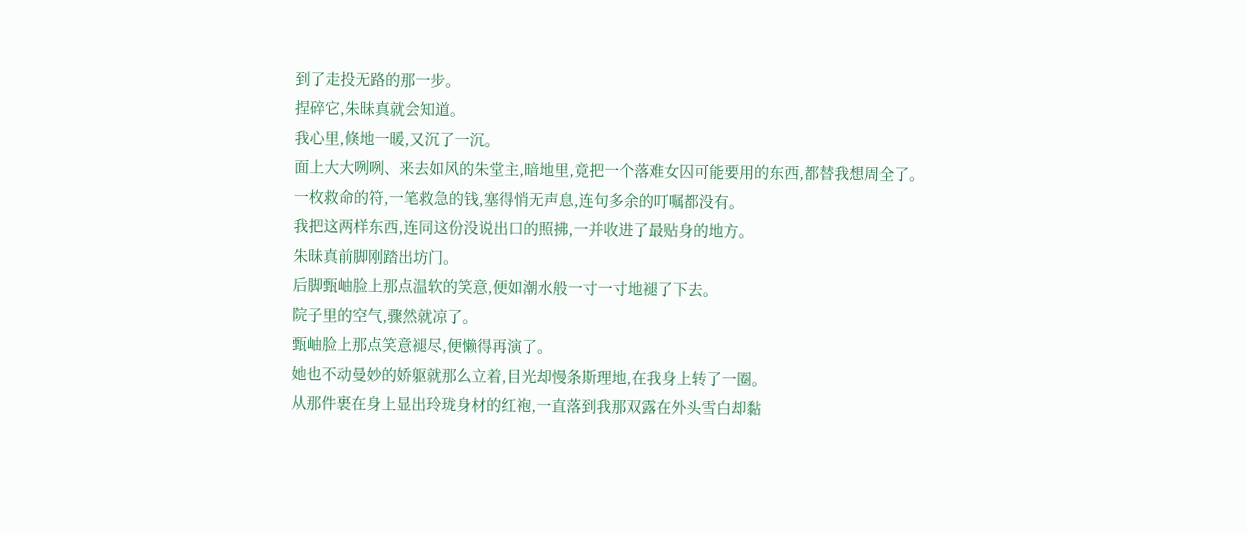到了走投无路的那一步。
捏碎它,朱昧真就会知道。
我心里,倏地一暖,又沉了一沉。
面上大大咧咧、来去如风的朱堂主,暗地里,竟把一个落难女囚可能要用的东西,都替我想周全了。
一枚救命的符,一笔救急的钱,塞得悄无声息,连句多余的叮嘱都没有。
我把这两样东西,连同这份没说出口的照拂,一并收进了最贴身的地方。
朱昧真前脚刚踏出坊门。
后脚甄岫脸上那点温软的笑意,便如潮水般一寸一寸地褪了下去。
院子里的空气,骤然就凉了。
甄岫脸上那点笑意褪尽,便懒得再演了。
她也不动曼妙的娇躯就那么立着,目光却慢条斯理地,在我身上转了一圈。
从那件裹在身上显出玲珑身材的红袍,一直落到我那双露在外头雪白却黏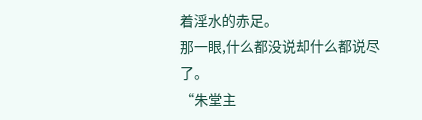着淫水的赤足。
那一眼,什么都没说却什么都说尽了。
“朱堂主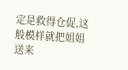定是救得仓促,这般模样就把姐姐送来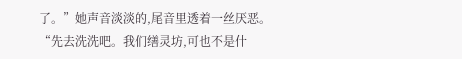了。”她声音淡淡的,尾音里透着一丝厌恶。
“先去洗洗吧。我们缮灵坊,可也不是什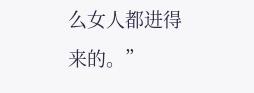么女人都进得来的。”